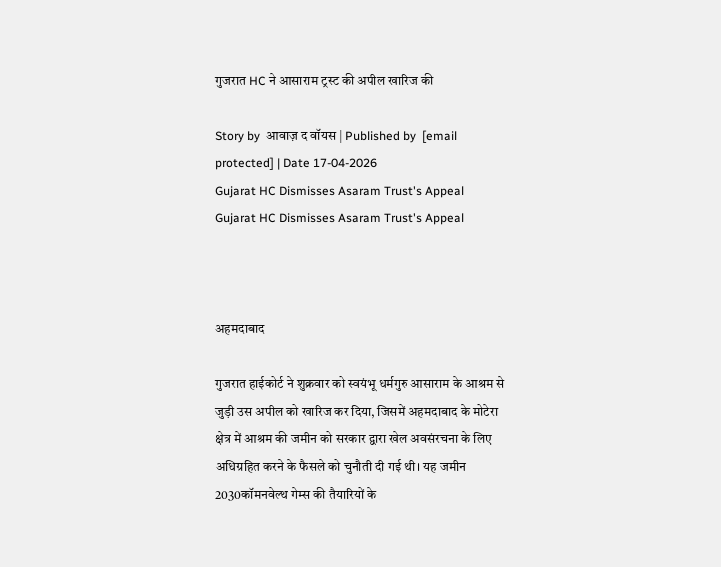गुजरात HC ने आसाराम ट्रस्ट की अपील खारिज की

Story by  आवाज़ द वॉयस | Published by  [email protected] | Date 17-04-2026
Gujarat HC Dismisses Asaram Trust's Appeal
Gujarat HC Dismisses Asaram Trust's Appeal



अहमदाबाद

गुजरात हाईकोर्ट ने शुक्रवार को स्वयंभू धर्मगुरु आसाराम के आश्रम से जुड़ी उस अपील को खारिज कर दिया, जिसमें अहमदाबाद के मोटेरा क्षेत्र में आश्रम की जमीन को सरकार द्वारा खेल अवसंरचना के लिए अधिग्रहित करने के फैसले को चुनौती दी गई थी। यह जमीन 2030कॉमनवेल्थ गेम्स की तैयारियों के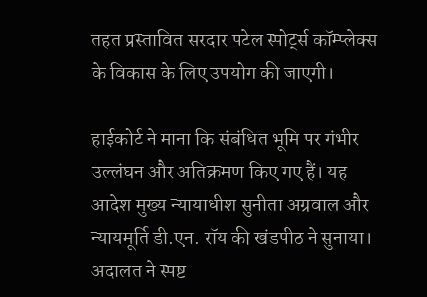तहत प्रस्तावित सरदार पटेल स्पोर्ट्स कॉम्प्लेक्स के विकास के लिए उपयोग की जाएगी।

हाईकोर्ट ने माना कि संबंधित भूमि पर गंभीर उल्लंघन और अतिक्रमण किए गए हैं। यह आदेश मुख्य न्यायाधीश सुनीता अग्रवाल और न्यायमूर्ति डी.एन. रॉय की खंडपीठ ने सुनाया। अदालत ने स्पष्ट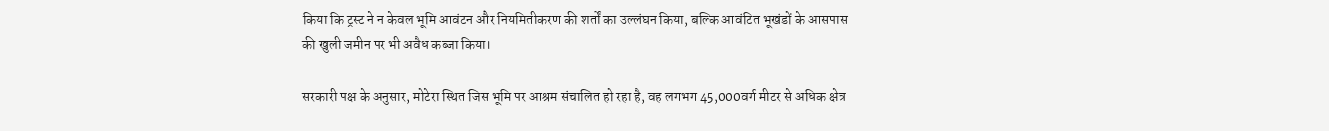किया कि ट्रस्ट ने न केवल भूमि आवंटन और नियमितीकरण की शर्तों का उल्लंघन किया, बल्कि आवंटित भूखंडों के आसपास की खुली जमीन पर भी अवैध कब्जा किया।

सरकारी पक्ष के अनुसार, मोटेरा स्थित जिस भूमि पर आश्रम संचालित हो रहा है, वह लगभग 45,000वर्ग मीटर से अधिक क्षेत्र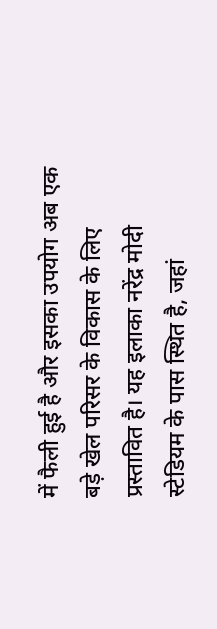में फैली हुई है और इसका उपयोग अब एक बड़े खेल परिसर के विकास के लिए प्रस्तावित है। यह इलाका नरेंद्र मोदी स्टेडियम के पास स्थित है, जहां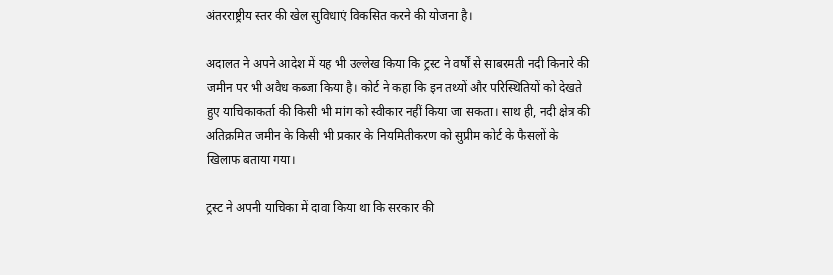अंतरराष्ट्रीय स्तर की खेल सुविधाएं विकसित करने की योजना है।

अदालत ने अपने आदेश में यह भी उल्लेख किया कि ट्रस्ट ने वर्षों से साबरमती नदी किनारे की जमीन पर भी अवैध कब्जा किया है। कोर्ट ने कहा कि इन तथ्यों और परिस्थितियों को देखते हुए याचिकाकर्ता की किसी भी मांग को स्वीकार नहीं किया जा सकता। साथ ही, नदी क्षेत्र की अतिक्रमित जमीन के किसी भी प्रकार के नियमितीकरण को सुप्रीम कोर्ट के फैसलों के खिलाफ बताया गया।

ट्रस्ट ने अपनी याचिका में दावा किया था कि सरकार की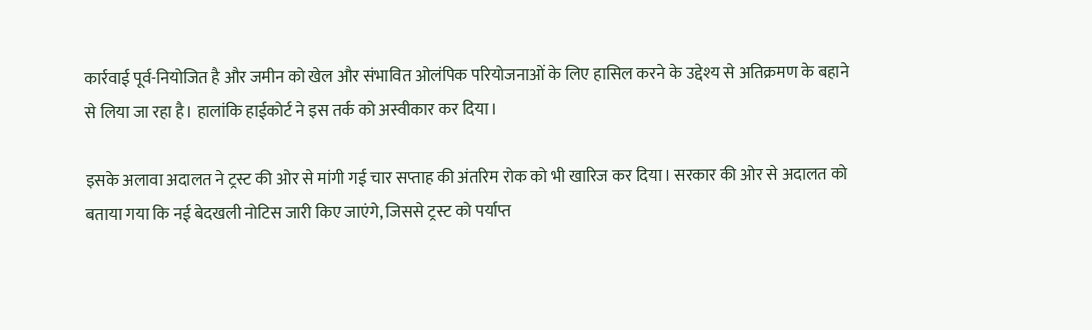कार्रवाई पूर्व-नियोजित है और जमीन को खेल और संभावित ओलंपिक परियोजनाओं के लिए हासिल करने के उद्देश्य से अतिक्रमण के बहाने से लिया जा रहा है। हालांकि हाईकोर्ट ने इस तर्क को अस्वीकार कर दिया।

इसके अलावा अदालत ने ट्रस्ट की ओर से मांगी गई चार सप्ताह की अंतरिम रोक को भी खारिज कर दिया। सरकार की ओर से अदालत को बताया गया कि नई बेदखली नोटिस जारी किए जाएंगे, जिससे ट्रस्ट को पर्याप्त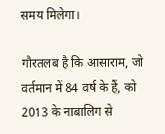समय मिलेगा।

गौरतलब है कि आसाराम, जो वर्तमान में 84 वर्ष के हैं, को 2013 के नाबालिग से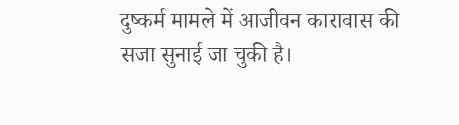दुष्कर्म मामले में आजीवन कारावास की सजा सुनाई जा चुकी है।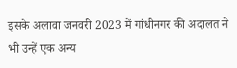इसके अलावा जनवरी 2023 में गांधीनगर की अदालत ने भी उन्हें एक अन्य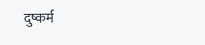दुष्कर्म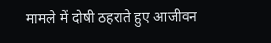मामले में दोषी ठहराते हुए आजीवन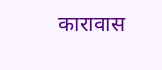कारावास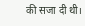की सजा दी थी।